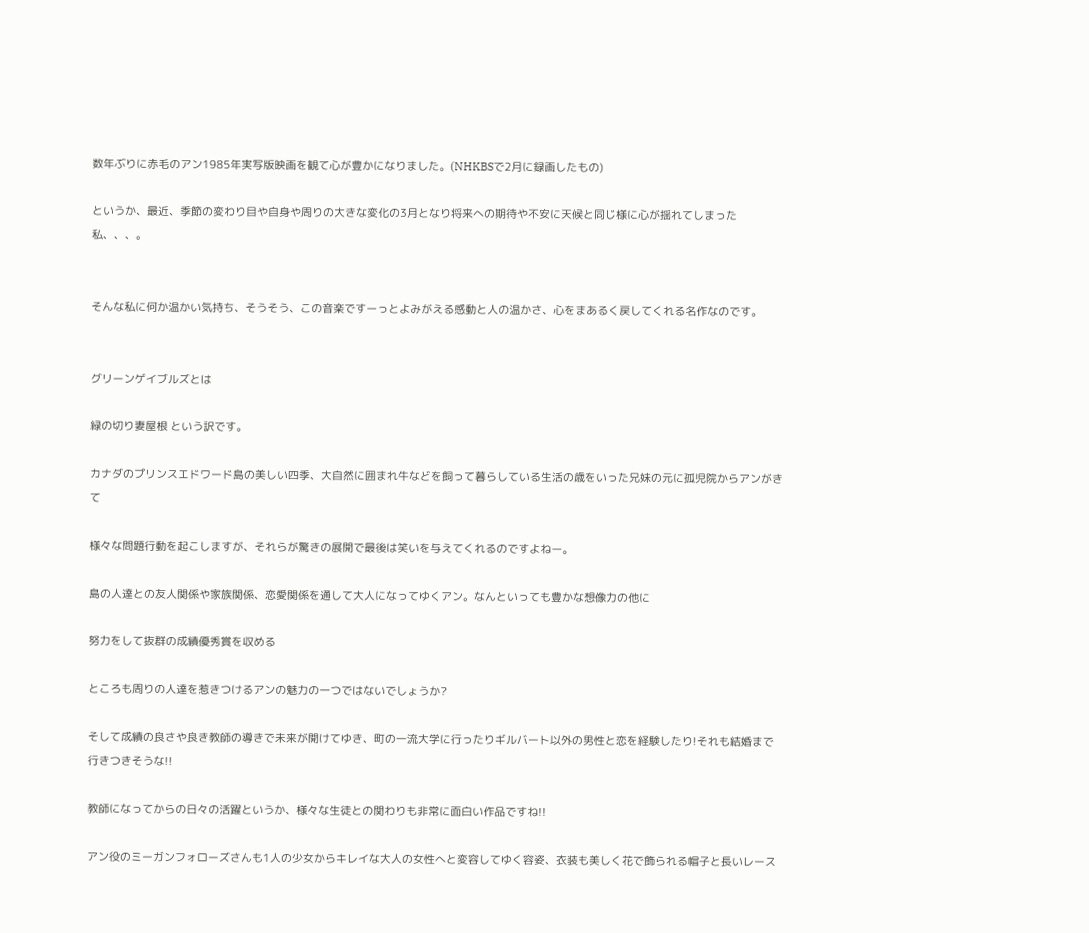数年ぶりに赤毛のアン1985年実写版映画を観て心が豊かになりました。(NHKBSで2月に録画したもの)

というか、最近、季節の変わり目や自身や周りの大きな変化の3月となり将来への期待や不安に天候と同じ様に心が揺れてしまった私、、、。


そんな私に何か温かい気持ち、そうそう、この音楽ですーっとよみがえる感動と人の温かさ、心をまあるく戻してくれる名作なのです。


グリーンゲイブルズとは

緑の切り妻屋根 という訳です。

カナダのプリンスエドワード島の美しい四季、大自然に囲まれ牛などを飼って暮らしている生活の歳をいった兄妹の元に孤児院からアンがきて

様々な問題行動を起こしますが、それらが驚きの展開で最後は笑いを与えてくれるのですよねー。

島の人達との友人関係や家族関係、恋愛関係を通して大人になってゆくアン。なんといっても豊かな想像力の他に

努力をして抜群の成績優秀賞を収める

ところも周りの人達を惹きつけるアンの魅力の一つではないでしょうか?

そして成績の良さや良き教師の導きで未来が開けてゆき、町の一流大学に行ったりギルバート以外の男性と恋を経験したり!それも結婚まで行きつきそうな!!

教師になってからの日々の活躍というか、様々な生徒との関わりも非常に面白い作品ですね!!

アン役のミーガンフォローズさんも1人の少女からキレイな大人の女性へと変容してゆく容姿、衣装も美しく花で飾られる帽子と長いレース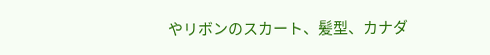やリボンのスカート、髪型、カナダ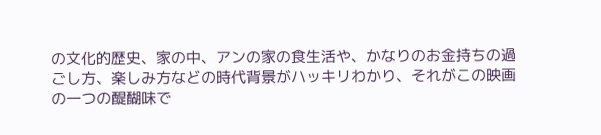の文化的歴史、家の中、アンの家の食生活や、かなりのお金持ちの過ごし方、楽しみ方などの時代背景がハッキリわかり、それがこの映画の一つの醍醐味で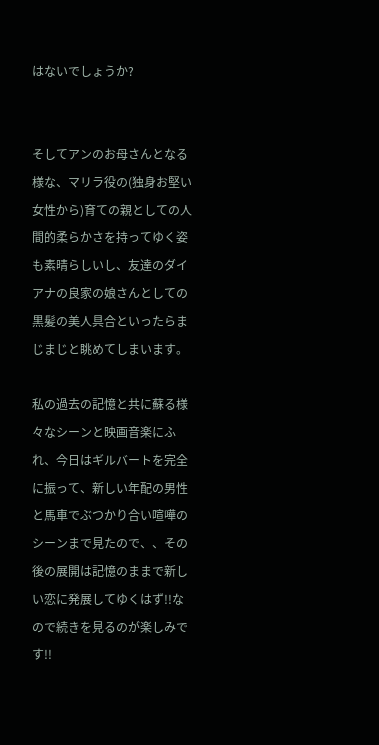はないでしょうか?


そしてアンのお母さんとなる様な、マリラ役の(独身お堅い女性から)育ての親としての人間的柔らかさを持ってゆく姿も素晴らしいし、友達のダイアナの良家の娘さんとしての黒髪の美人具合といったらまじまじと眺めてしまいます。

私の過去の記憶と共に蘇る様々なシーンと映画音楽にふれ、今日はギルバートを完全に振って、新しい年配の男性と馬車でぶつかり合い喧嘩のシーンまで見たので、、その後の展開は記憶のままで新しい恋に発展してゆくはず!!なので続きを見るのが楽しみです!!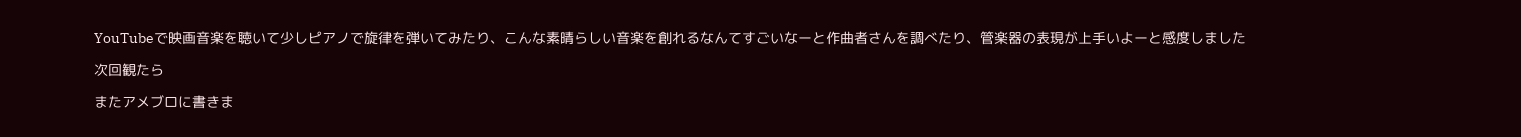YouTubeで映画音楽を聴いて少しピアノで旋律を弾いてみたり、こんな素晴らしい音楽を創れるなんてすごいなーと作曲者さんを調べたり、管楽器の表現が上手いよーと感度しました

次回観たら

またアメブロに書きま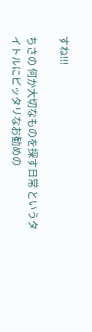すね!!!

ちさの 何か大切なものを探す日常 というタイトルにピッタリなお勧めの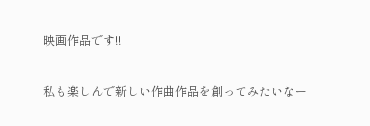映画作品です!!

私も楽しんで新しい作曲作品を創ってみたいなー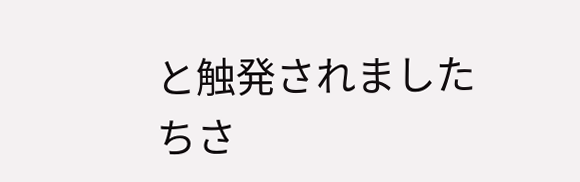と触発されました  ちさ